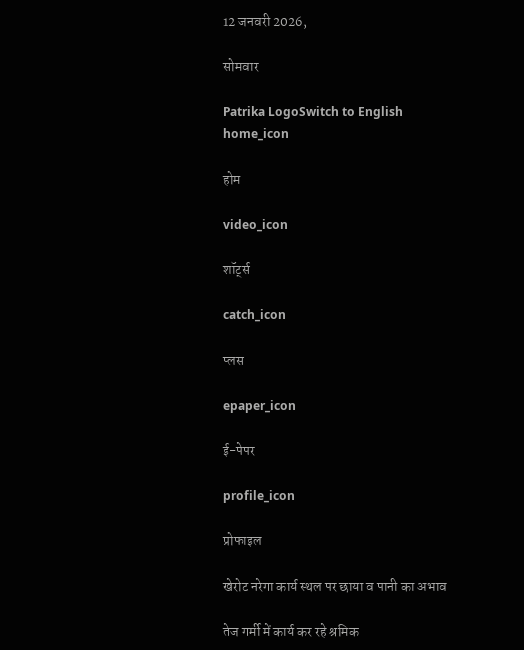12 जनवरी 2026,

सोमवार

Patrika LogoSwitch to English
home_icon

होम

video_icon

शॉर्ट्स

catch_icon

प्लस

epaper_icon

ई-पेपर

profile_icon

प्रोफाइल

खेरोट नरेगा कार्य स्थल पर छाया व पानी का अभाव

तेज गर्मी में कार्य कर रहे श्रमिक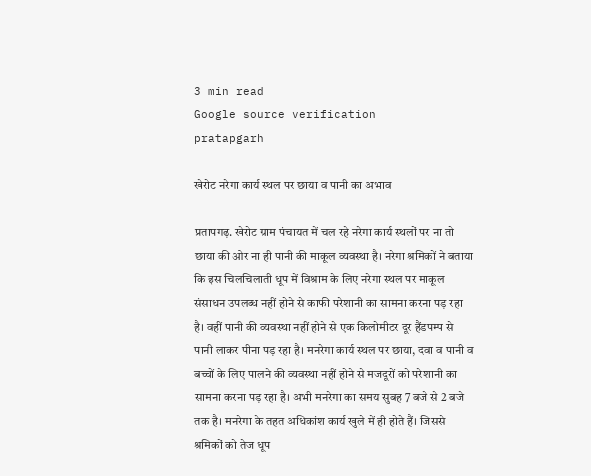3 min read
Google source verification
pratapgarh

खेरोट नरेगा कार्य स्थल पर छाया व पानी का अभाव

प्रतापगढ़. खेरोट ग्राम पंचायत में चल रहे नरेगा कार्य स्थलों पर ना तो छाया की ओर ना ही पानी की माकूल व्यवस्था है। नरेगा श्रमिकों ने बताया कि इस चिलचिलाती धूप में विश्राम के लिए नरेगा स्थल पर माकूल संसाधन उपलब्ध नहीं होने से काफी परेशानी का सामना करना पड़ रहा है। वहीं पानी की व्यवस्था नहीं होने से एक किलोमीटर दूर हैंडपम्प से पानी लाकर पीना पड़ रहा है। मनरेगा कार्य स्थल पर छाया, दवा व पानी व बच्चों के लिए पालने की व्यवस्था नहीं होने से मजदूरों को परेशानी का सामना करना पड़ रहा है। अभी मनरेगा का समय सुबह 7 बजे से 2 बजे तक है। मनरेगा के तहत अधिकांश कार्य खुले में ही होते हैं। जिससे श्रमिकों को तेज धूप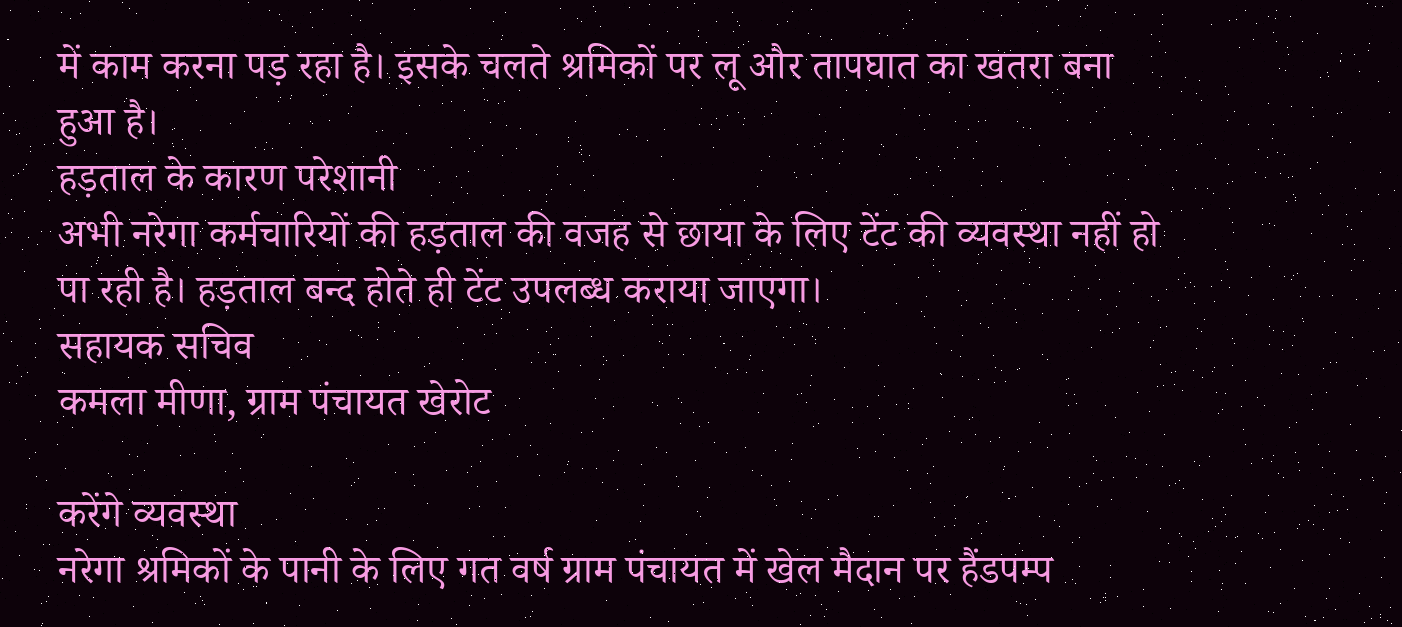में काम करना पड़ रहा है। इसके चलते श्रमिकों पर लू और तापघात का खतरा बना हुआ है।
हड़ताल के कारण परेशानी
अभी नरेगा कर्मचारियों की हड़ताल की वजह से छाया के लिए टेंट की व्यवस्था नहीं हो पा रही है। हड़ताल बन्द होते ही टेंट उपलब्ध कराया जाएगा।
सहायक सचिव
कमला मीणा, ग्राम पंचायत खेरोट

करेंगे व्यवस्था
नरेगा श्रमिकों के पानी के लिए गत वर्ष ग्राम पंचायत में खेल मैदान पर हैंडपम्प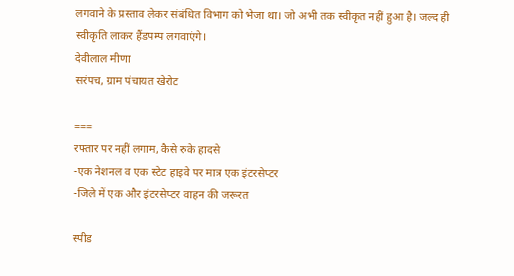लगवाने के प्रस्ताव लेकर संबंधित विभाग को भेजा था। जो अभी तक स्वीकृत नहीं हुआ है। जल्द ही स्वीकृति लाकर हैंडपम्प लगवाएंगे।
देवीलाल मीणा
सरंपच, ग्राम पंचायत खेरोट

===
रफ्तार पर नहीं लगाम, कैसे रुके हादसे
-एक नेशनल व एक स्टेट हाइवे पर मात्र एक इंटरसेप्टर
-जिले में एक और इंटरसेप्टर वाहन की जरूरत

स्पीड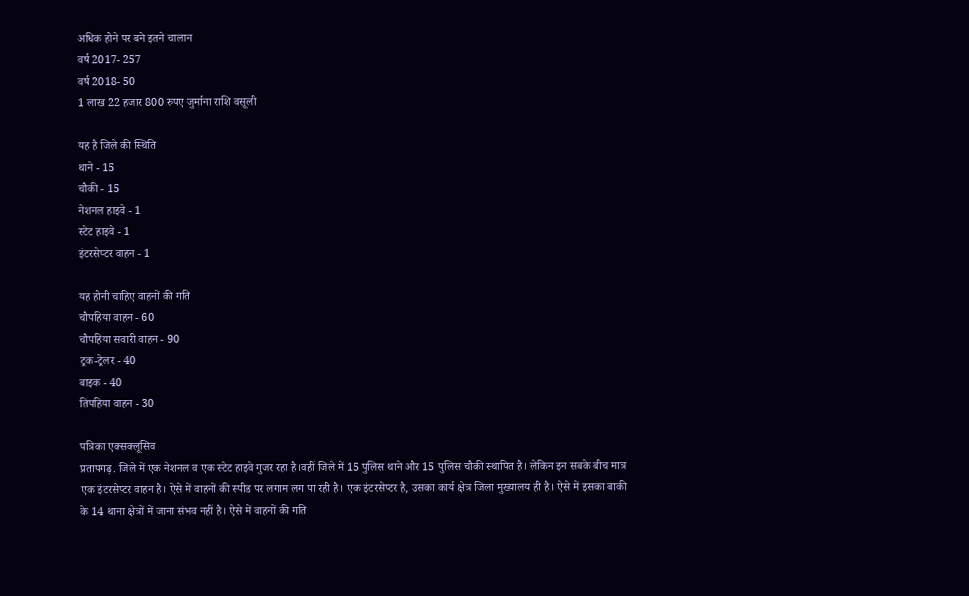अधिक होने पर बने इतने चालान
वर्ष 2017- 257
वर्ष 2018- 50
1 लाख 22 हजार 800 रुपए जुर्माना राशि वसूली

यह है जिले की स्थिति
थाने - 15
चौकी - 15
नेशनल हाइवे - 1
स्टेट हाइवे - 1
इंटरसेप्टर वाहन - 1

यह होनी चाहिए वाहनों की गति
चौपहिया वाहन - 60
चौपहिया सवारी वाहन - 90
ट्रक-ट्रेलर - 40
बाइक - 40
तिपहिया वाहन - 30

पत्रिका एक्सक्लूसिव
प्रतापगढ़. जिले में एक नेशनल व एक स्टेट हाइवे गुजर रहा है।वहीं जिले में 15 पुलिस थाने और 15 पुलिस चौकी स्थापित है। लेकिन इन सबके बीच मात्र एक इंटरसेप्टर वाहन है। ऐसे में वाहनों की स्पीड पर लगाम लग पा रही है। एक इंटरसेप्टर है, उसका कार्य क्षेत्र जिला मुख्यालय ही है। ऐसे में इसका बाकी के 14 थाना क्षेत्रों में जाना संभव नहीं है। ऐसे में वाहनों की गति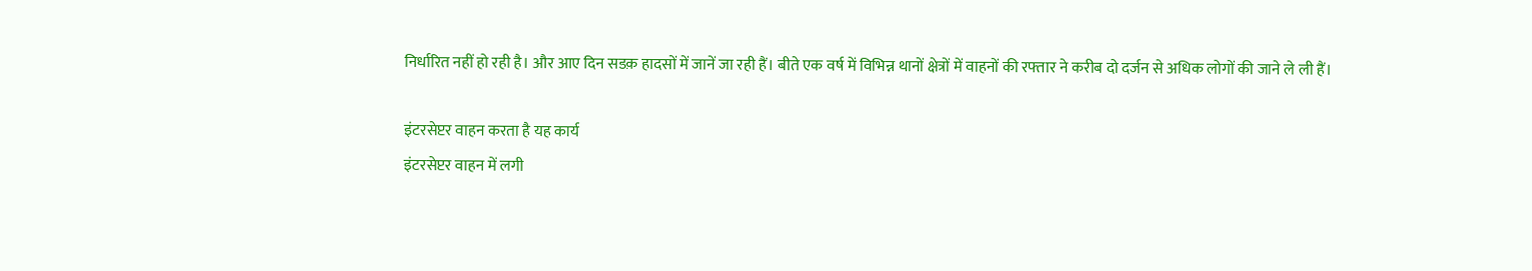निर्धारित नहीं हो रही है। और आए दिन सडक़ हादसों में जानें जा रही हैं। बीते एक वर्ष में विभिन्न थानों क्षेत्रों में वाहनों की रफ्तार ने करीब दो दर्जन से अधिक लोगों की जाने ले ली हैं।

इंटरसेप्टर वाहन करता है यह कार्य
इंटरसेप्टर वाहन में लगी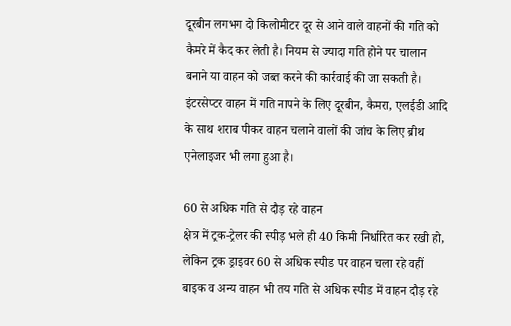दूरबीन लगभग दो किलोमीटर दूर से आने वाले वाहनों की गति को कैमरे में कैद कर लेती है। नियम से ज्यादा गति होने पर चालान बनाने या वाहन को जब्त करने की कार्रवाई की जा सकती है। इंटरसेप्टर वाहन में गति नापने के लिए दूरबीन, कैमरा, एलईडी आदि के साथ शराब पीकर वाहन चलाने वालों की जांच के लिए ब्रीथ एनेलाइजर भी लगा हुआ है।

60 से अधिक गति से दौड़ रहे वाहन
क्षेत्र में ट्रक-ट्रेलर की स्पीड़ भले ही 40 किमी निर्धारित कर रखी हो, लेकिन ट्रक ड्राइवर 60 से अधिक स्पीड पर वाहन चला रहे वहीं बाइक व अन्य वाहन भी तय गति से अधिक स्पीड में वाहन दौड़ रहे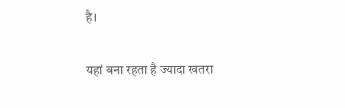है।

यहां बना रहता है ज्यादा खतरा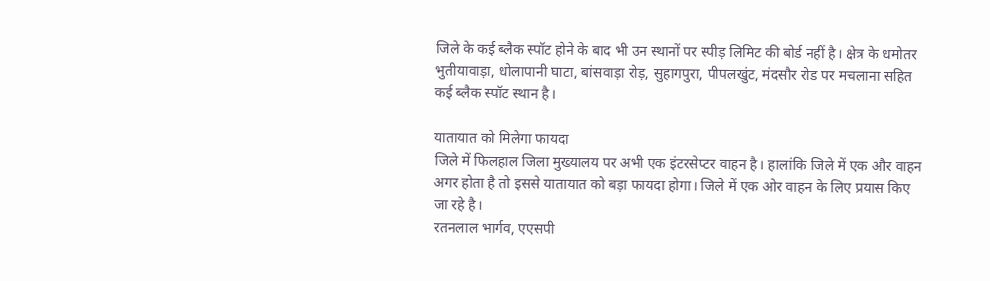जिले के कई ब्लैक स्पॉट होने के बाद भी उन स्थानों पर स्पीड़ लिमिट की बोर्ड नहीं है। क्षेत्र के धमोतर भुतीयावाड़ा, धोलापानी घाटा, बांसवाड़ा रोड़, सुहागपुरा, पीपलखुंट, मंदसौर रोड पर मचलाना सहित कई ब्लैक स्पॉट स्थान है।

यातायात को मिलेगा फायदा
जिले में फिलहाल जिला मुख्यालय पर अभी एक इंटरसेप्टर वाहन है। हालांकि जिले में एक और वाहन अगर होता है तो इससे यातायात को बड़ा फायदा होगा। जिले में एक ओर वाहन के लिए प्रयास किए जा रहे है।
रतनलाल भार्गव, एएसपी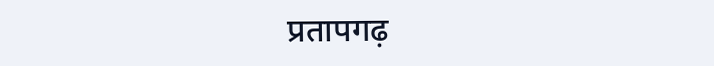प्रतापगढ़